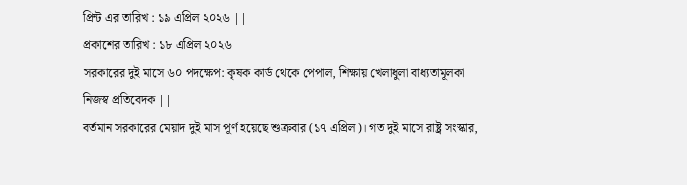প্রিন্ট এর তারিখ : ১৯ এপ্রিল ২০২৬ ||
প্রকাশের তারিখ : ১৮ এপ্রিল ২০২৬
সরকারের দুই মাসে ৬০ পদক্ষেপ: কৃষক কার্ড থেকে পেপাল, শিক্ষায় খেলাধুলা বাধ্যতামূলকা
নিজস্ব প্রতিবেদক ||
বর্তমান সরকারের মেয়াদ দুই মাস পূর্ণ হয়েছে শুক্রবার (১৭ এপ্রিল)। গত দুই মাসে রাষ্ট্র সংস্কার,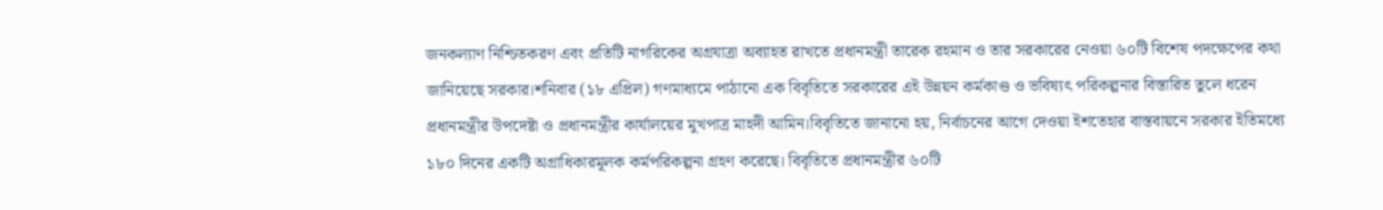জনকল্যাণ নিশ্চিতকরণ এবং প্রতিটি নাগরিকের অগ্রযাত্রা অব্যাহত রাখতে প্রধানমন্ত্রী তারেক রহমান ও তার সরকারের নেওয়া ৬০টি বিশেষ পদক্ষেপের কথা জানিয়েছে সরকার।শনিবার (১৮ এপ্রিল) গণমাধ্যমে পাঠানো এক বিবৃতিতে সরকারের এই উন্নয়ন কর্মকাণ্ড ও ভবিষ্যৎ পরিকল্পনার বিস্তারিত তুলে ধরেন প্রধানমন্ত্রীর উপদেষ্টা ও প্রধানমন্ত্রীর কার্যালয়ের মুখপাত্র মাহদী আমিন।বিবৃতিতে জানানো হয়, নির্বাচনের আগে দেওয়া ইশতেহার বাস্তবায়নে সরকার ইতিমধ্যে ১৮০ দিনের একটি অগ্রাধিকারমূলক কর্মপরিকল্পনা গ্রহণ করেছে। বিবৃতিতে প্রধানমন্ত্রীর ৬০টি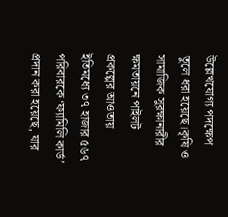উল্লেখযোগ্য পদক্ষেপ তুলে ধরা হয়েছে।কৃষি ও সামাজিক সুরক্ষানারীর ক্ষমতায়নে পাইলট প্রকল্পের আওতায় ইতিমধ্যে ৩৭ হাজার ৫৬৭ পরিবারকে ‘ফ্যামিলি কার্ড’ প্রদান করা হয়েছে, যার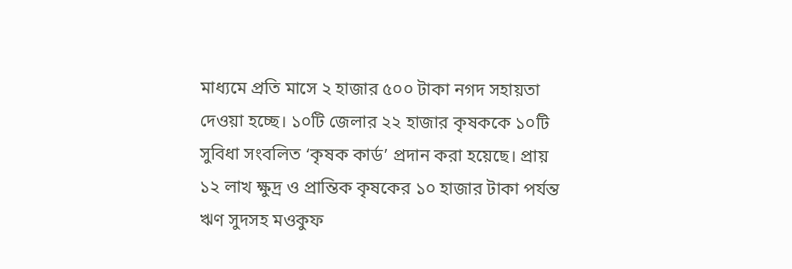মাধ্যমে প্রতি মাসে ২ হাজার ৫০০ টাকা নগদ সহায়তা দেওয়া হচ্ছে। ১০টি জেলার ২২ হাজার কৃষককে ১০টি সুবিধা সংবলিত ‘কৃষক কার্ড’ প্রদান করা হয়েছে। প্রায় ১২ লাখ ক্ষুদ্র ও প্রান্তিক কৃষকের ১০ হাজার টাকা পর্যন্ত ঋণ সুদসহ মওকুফ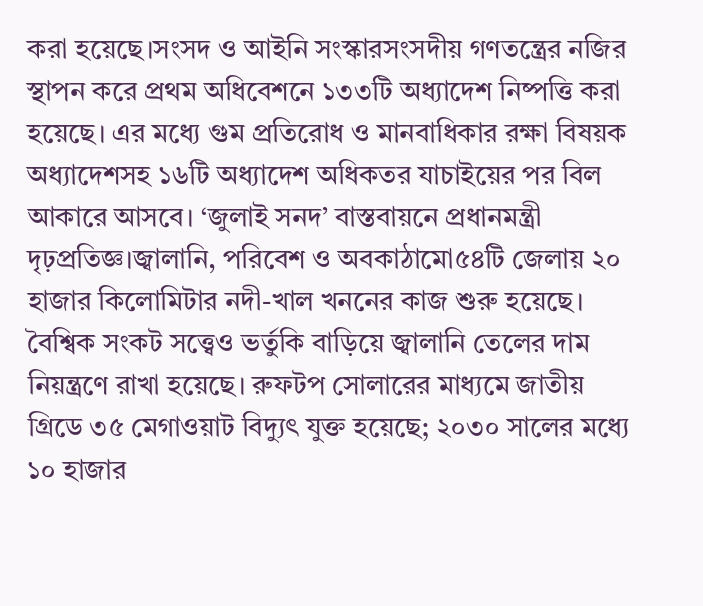করা হয়েছে।সংসদ ও আইনি সংস্কারসংসদীয় গণতন্ত্রের নজির স্থাপন করে প্রথম অধিবেশনে ১৩৩টি অধ্যাদেশ নিষ্পত্তি করা হয়েছে। এর মধ্যে গুম প্রতিরোধ ও মানবাধিকার রক্ষা বিষয়ক অধ্যাদেশসহ ১৬টি অধ্যাদেশ অধিকতর যাচাইয়ের পর বিল আকারে আসবে। ‘জুলাই সনদ’ বাস্তবায়নে প্রধানমন্ত্রী দৃঢ়প্রতিজ্ঞ।জ্বালানি, পরিবেশ ও অবকাঠামো৫৪টি জেলায় ২০ হাজার কিলোমিটার নদী-খাল খননের কাজ শুরু হয়েছে। বৈশ্বিক সংকট সত্ত্বেও ভর্তুকি বাড়িয়ে জ্বালানি তেলের দাম নিয়ন্ত্রণে রাখা হয়েছে। রুফটপ সোলারের মাধ্যমে জাতীয় গ্রিডে ৩৫ মেগাওয়াট বিদ্যুৎ যুক্ত হয়েছে; ২০৩০ সালের মধ্যে ১০ হাজার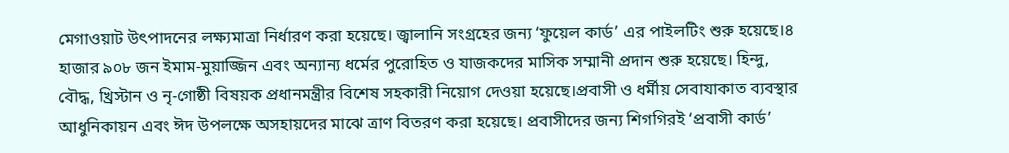মেগাওয়াট উৎপাদনের লক্ষ্যমাত্রা নির্ধারণ করা হয়েছে। জ্বালানি সংগ্রহের জন্য ‘ফুয়েল কার্ড’ এর পাইলটিং শুরু হয়েছে।৪ হাজার ৯০৮ জন ইমাম-মুয়াজ্জিন এবং অন্যান্য ধর্মের পুরোহিত ও যাজকদের মাসিক সম্মানী প্রদান শুরু হয়েছে। হিন্দু, বৌদ্ধ, খ্রিস্টান ও নৃ-গোষ্ঠী বিষয়ক প্রধানমন্ত্রীর বিশেষ সহকারী নিয়োগ দেওয়া হয়েছে।প্রবাসী ও ধর্মীয় সেবাযাকাত ব্যবস্থার আধুনিকায়ন এবং ঈদ উপলক্ষে অসহায়দের মাঝে ত্রাণ বিতরণ করা হয়েছে। প্রবাসীদের জন্য শিগগিরই ‘প্রবাসী কার্ড’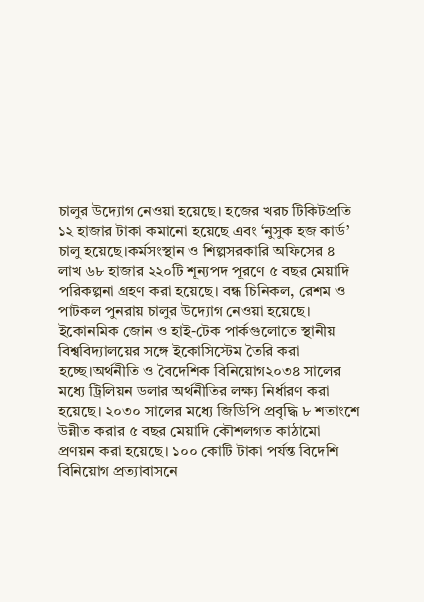চালুর উদ্যোগ নেওয়া হয়েছে। হজের খরচ টিকিটপ্রতি ১২ হাজার টাকা কমানো হয়েছে এবং ‘নুসুক হজ কার্ড’ চালু হয়েছে।কর্মসংস্থান ও শিল্পসরকারি অফিসের ৪ লাখ ৬৮ হাজার ২২০টি শূন্যপদ পূরণে ৫ বছর মেয়াদি পরিকল্পনা গ্রহণ করা হয়েছে। বন্ধ চিনিকল, রেশম ও পাটকল পুনরায় চালুর উদ্যোগ নেওয়া হয়েছে। ইকোনমিক জোন ও হাই-টেক পার্কগুলোতে স্থানীয় বিশ্ববিদ্যালয়ের সঙ্গে ইকোসিস্টেম তৈরি করা হচ্ছে।অর্থনীতি ও বৈদেশিক বিনিয়োগ২০৩৪ সালের মধ্যে ট্রিলিয়ন ডলার অর্থনীতির লক্ষ্য নির্ধারণ করা হয়েছে। ২০৩০ সালের মধ্যে জিডিপি প্রবৃদ্ধি ৮ শতাংশে উন্নীত করার ৫ বছর মেয়াদি কৌশলগত কাঠামো প্রণয়ন করা হয়েছে। ১০০ কোটি টাকা পর্যন্ত বিদেশি বিনিয়োগ প্রত্যাবাসনে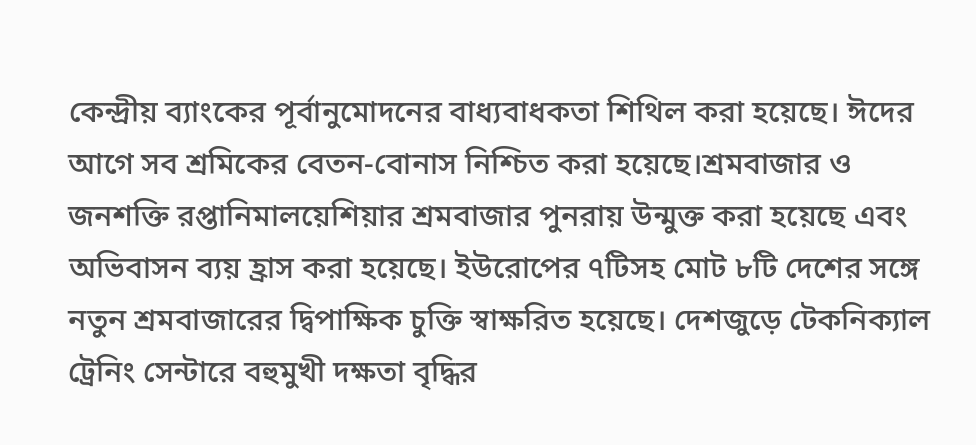কেন্দ্রীয় ব্যাংকের পূর্বানুমোদনের বাধ্যবাধকতা শিথিল করা হয়েছে। ঈদের আগে সব শ্রমিকের বেতন-বোনাস নিশ্চিত করা হয়েছে।শ্রমবাজার ও জনশক্তি রপ্তানিমালয়েশিয়ার শ্রমবাজার পুনরায় উন্মুক্ত করা হয়েছে এবং অভিবাসন ব্যয় হ্রাস করা হয়েছে। ইউরোপের ৭টিসহ মোট ৮টি দেশের সঙ্গে নতুন শ্রমবাজারের দ্বিপাক্ষিক চুক্তি স্বাক্ষরিত হয়েছে। দেশজুড়ে টেকনিক্যাল ট্রেনিং সেন্টারে বহুমুখী দক্ষতা বৃদ্ধির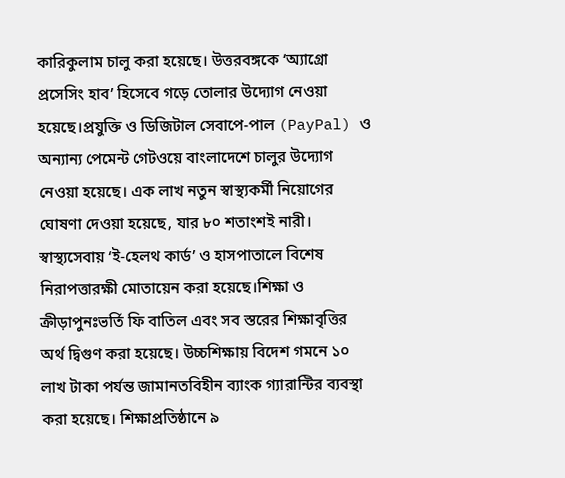কারিকুলাম চালু করা হয়েছে। উত্তরবঙ্গকে ‘অ্যাগ্রো প্রসেসিং হাব’ হিসেবে গড়ে তোলার উদ্যোগ নেওয়া হয়েছে।প্রযুক্তি ও ডিজিটাল সেবাপে-পাল (PayPal) ও অন্যান্য পেমেন্ট গেটওয়ে বাংলাদেশে চালুর উদ্যোগ নেওয়া হয়েছে। এক লাখ নতুন স্বাস্থ্যকর্মী নিয়োগের ঘোষণা দেওয়া হয়েছে, যার ৮০ শতাংশই নারী। স্বাস্থ্যসেবায় ‘ই-হেলথ কার্ড’ ও হাসপাতালে বিশেষ নিরাপত্তারক্ষী মোতায়েন করা হয়েছে।শিক্ষা ও ক্রীড়াপুনঃভর্তি ফি বাতিল এবং সব স্তরের শিক্ষাবৃত্তির অর্থ দ্বিগুণ করা হয়েছে। উচ্চশিক্ষায় বিদেশ গমনে ১০ লাখ টাকা পর্যন্ত জামানতবিহীন ব্যাংক গ্যারান্টির ব্যবস্থা করা হয়েছে। শিক্ষাপ্রতিষ্ঠানে ৯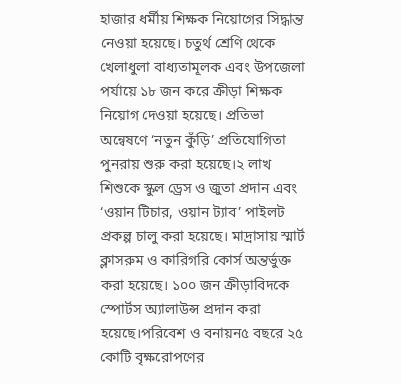হাজার ধর্মীয় শিক্ষক নিয়োগের সিদ্ধান্ত নেওয়া হয়েছে। চতুর্থ শ্রেণি থেকে খেলাধুলা বাধ্যতামূলক এবং উপজেলা পর্যায়ে ১৮ জন করে ক্রীড়া শিক্ষক নিয়োগ দেওয়া হয়েছে। প্রতিভা অন্বেষণে ‘নতুন কুঁড়ি’ প্রতিযোগিতা পুনরায় শুরু করা হয়েছে।২ লাখ শিশুকে স্কুল ড্রেস ও জুতা প্রদান এবং ‘ওয়ান টিচার, ওয়ান ট্যাব’ পাইলট প্রকল্প চালু করা হয়েছে। মাদ্রাসায় স্মার্ট ক্লাসরুম ও কারিগরি কোর্স অন্তর্ভুক্ত করা হয়েছে। ১০০ জন ক্রীড়াবিদকে স্পোর্টস অ্যালাউন্স প্রদান করা হয়েছে।পরিবেশ ও বনায়ন৫ বছরে ২৫ কোটি বৃক্ষরোপণের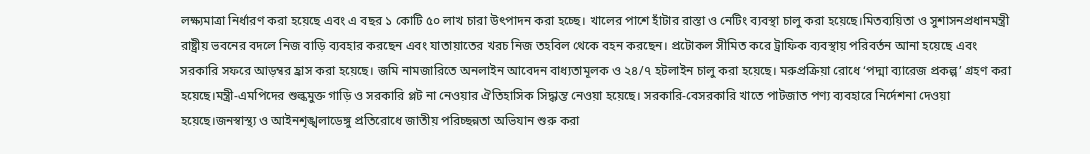লক্ষ্যমাত্রা নির্ধারণ করা হয়েছে এবং এ বছর ১ কোটি ৫০ লাখ চারা উৎপাদন করা হচ্ছে। খালের পাশে হাঁটার রাস্তা ও নেটিং ব্যবস্থা চালু করা হয়েছে।মিতব্যয়িতা ও সুশাসনপ্রধানমন্ত্রী রাষ্ট্রীয় ভবনের বদলে নিজ বাড়ি ব্যবহার করছেন এবং যাতায়াতের খরচ নিজ তহবিল থেকে বহন করছেন। প্রটোকল সীমিত করে ট্রাফিক ব্যবস্থায় পরিবর্তন আনা হয়েছে এবং সরকারি সফরে আড়ম্বর হ্রাস করা হয়েছে। জমি নামজারিতে অনলাইন আবেদন বাধ্যতামূলক ও ২৪/৭ হটলাইন চালু করা হয়েছে। মরুপ্রক্রিয়া রোধে ‘পদ্মা ব্যারেজ প্রকল্প’ গ্রহণ করা হয়েছে।মন্ত্রী-এমপিদের শুল্কমুক্ত গাড়ি ও সরকারি প্লট না নেওয়ার ঐতিহাসিক সিদ্ধান্ত নেওয়া হয়েছে। সরকারি-বেসরকারি খাতে পাটজাত পণ্য ব্যবহারে নির্দেশনা দেওয়া হয়েছে।জনস্বাস্থ্য ও আইনশৃঙ্খলাডেঙ্গু প্রতিরোধে জাতীয় পরিচ্ছন্নতা অভিযান শুরু করা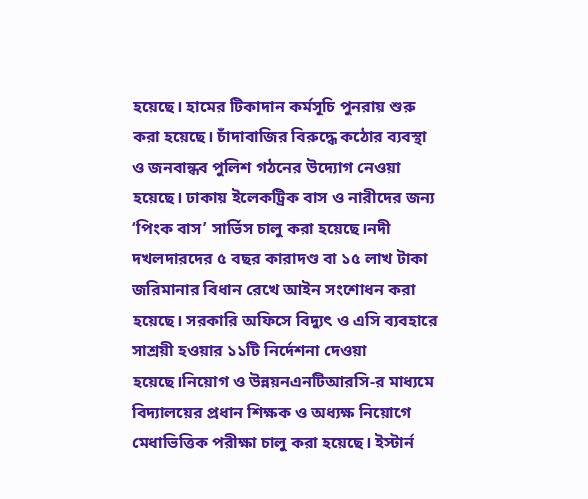হয়েছে। হামের টিকাদান কর্মসূচি পুনরায় শুরু করা হয়েছে। চাঁদাবাজির বিরুদ্ধে কঠোর ব্যবস্থা ও জনবান্ধব পুলিশ গঠনের উদ্যোগ নেওয়া হয়েছে। ঢাকায় ইলেকট্রিক বাস ও নারীদের জন্য ‘পিংক বাস’ সার্ভিস চালু করা হয়েছে।নদী দখলদারদের ৫ বছর কারাদণ্ড বা ১৫ লাখ টাকা জরিমানার বিধান রেখে আইন সংশোধন করা হয়েছে। সরকারি অফিসে বিদ্যুৎ ও এসি ব্যবহারে সাশ্রয়ী হওয়ার ১১টি নির্দেশনা দেওয়া হয়েছে।নিয়োগ ও উন্নয়নএনটিআরসি-র মাধ্যমে বিদ্যালয়ের প্রধান শিক্ষক ও অধ্যক্ষ নিয়োগে মেধাভিত্তিক পরীক্ষা চালু করা হয়েছে। ইস্টার্ন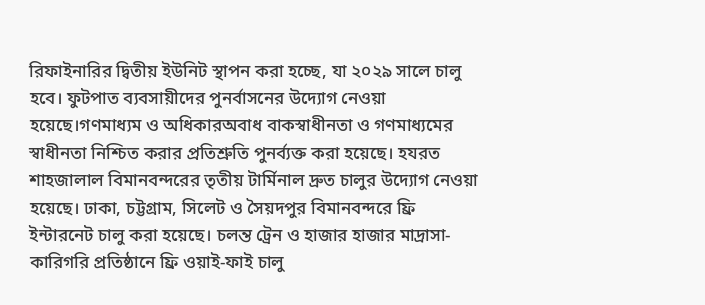রিফাইনারির দ্বিতীয় ইউনিট স্থাপন করা হচ্ছে, যা ২০২৯ সালে চালু হবে। ফুটপাত ব্যবসায়ীদের পুনর্বাসনের উদ্যোগ নেওয়া হয়েছে।গণমাধ্যম ও অধিকারঅবাধ বাকস্বাধীনতা ও গণমাধ্যমের স্বাধীনতা নিশ্চিত করার প্রতিশ্রুতি পুনর্ব্যক্ত করা হয়েছে। হযরত শাহজালাল বিমানবন্দরের তৃতীয় টার্মিনাল দ্রুত চালুর উদ্যোগ নেওয়া হয়েছে। ঢাকা, চট্টগ্রাম, সিলেট ও সৈয়দপুর বিমানবন্দরে ফ্রি ইন্টারনেট চালু করা হয়েছে। চলন্ত ট্রেন ও হাজার হাজার মাদ্রাসা-কারিগরি প্রতিষ্ঠানে ফ্রি ওয়াই-ফাই চালু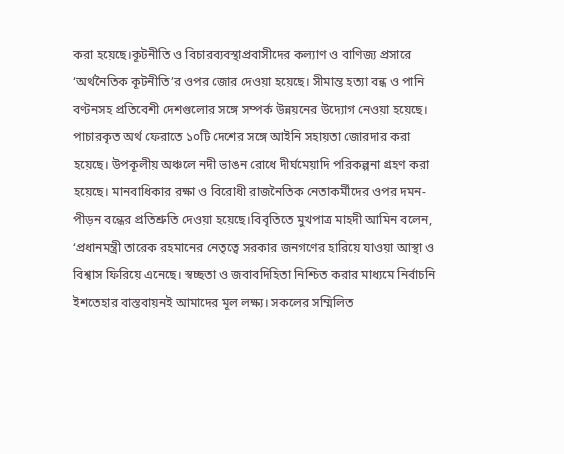করা হয়েছে।কূটনীতি ও বিচারব্যবস্থাপ্রবাসীদের কল্যাণ ও বাণিজ্য প্রসারে ‘অর্থনৈতিক কূটনীতি’র ওপর জোর দেওয়া হয়েছে। সীমান্ত হত্যা বন্ধ ও পানি বণ্টনসহ প্রতিবেশী দেশগুলোর সঙ্গে সম্পর্ক উন্নয়নের উদ্যোগ নেওয়া হয়েছে। পাচারকৃত অর্থ ফেরাতে ১০টি দেশের সঙ্গে আইনি সহায়তা জোরদার করা হয়েছে। উপকূলীয় অঞ্চলে নদী ভাঙন রোধে দীর্ঘমেয়াদি পরিকল্পনা গ্রহণ করা হয়েছে। মানবাধিকার রক্ষা ও বিরোধী রাজনৈতিক নেতাকর্মীদের ওপর দমন-পীড়ন বন্ধের প্রতিশ্রুতি দেওয়া হয়েছে।বিবৃতিতে মুখপাত্র মাহদী আমিন বলেন, ‘প্রধানমন্ত্রী তারেক রহমানের নেতৃত্বে সরকার জনগণের হারিয়ে যাওয়া আস্থা ও বিশ্বাস ফিরিয়ে এনেছে। স্বচ্ছতা ও জবাবদিহিতা নিশ্চিত করার মাধ্যমে নির্বাচনি ইশতেহার বাস্তবায়নই আমাদের মূল লক্ষ্য। সকলের সম্মিলিত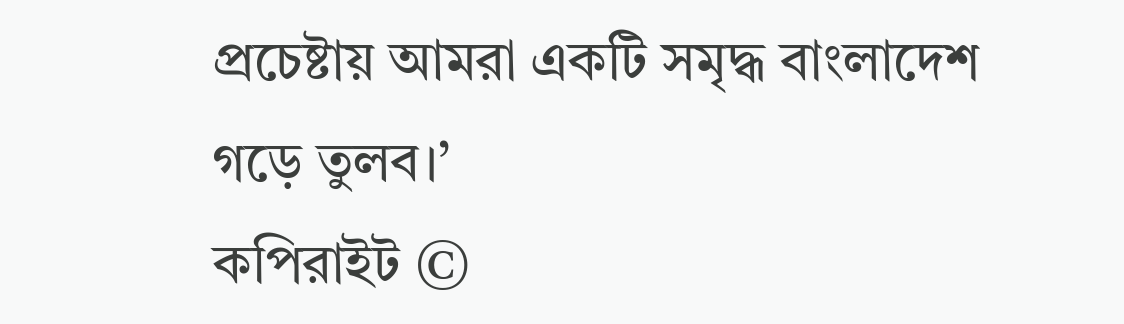প্রচেষ্টায় আমরা একটি সমৃদ্ধ বাংলাদেশ গড়ে তুলব।’
কপিরাইট ©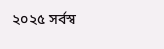২০২৫ সর্বস্ব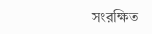সংরক্ষিত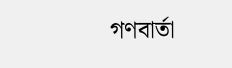গণবার্তা